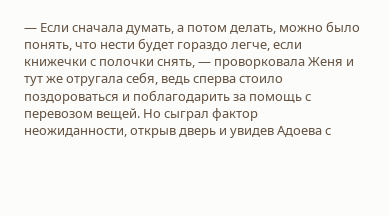— Если сначала думать, а потом делать, можно было понять, что нести будет гораздо легче, если книжечки с полочки снять, — проворковала Женя и тут же отругала себя, ведь сперва стоило поздороваться и поблагодарить за помощь с перевозом вещей. Но сыграл фактор неожиданности, открыв дверь и увидев Адоева с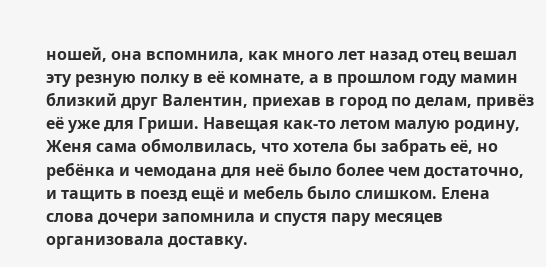ношей, она вспомнила, как много лет назад отец вешал эту резную полку в её комнате, а в прошлом году мамин близкий друг Валентин, приехав в город по делам, привёз её уже для Гриши. Навещая как-то летом малую родину, Женя сама обмолвилась, что хотела бы забрать её, но ребёнка и чемодана для неё было более чем достаточно, и тащить в поезд ещё и мебель было слишком. Елена слова дочери запомнила и спустя пару месяцев организовала доставку.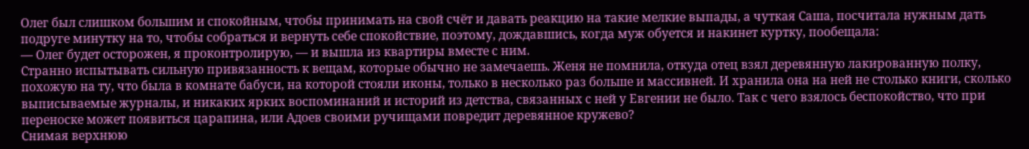Олег был слишком большим и спокойным, чтобы принимать на свой счёт и давать реакцию на такие мелкие выпады, а чуткая Саша, посчитала нужным дать подруге минутку на то, чтобы собраться и вернуть себе спокойствие, поэтому, дождавшись, когда муж обуется и накинет куртку, пообещала:
— Олег будет осторожен, я проконтролирую, — и вышла из квартиры вместе с ним.
Странно испытывать сильную привязанность к вещам, которые обычно не замечаешь. Женя не помнила, откуда отец взял деревянную лакированную полку, похожую на ту, что была в комнате бабуси, на которой стояли иконы, только в несколько раз больше и массивней. И хранила она на ней не столько книги, сколько выписываемые журналы, и никаких ярких воспоминаний и историй из детства, связанных с ней у Евгении не было. Так с чего взялось беспокойство, что при переноске может появиться царапина, или Адоев своими ручищами повредит деревянное кружево?
Снимая верхнюю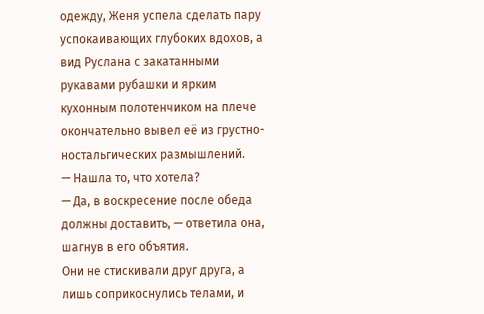одежду, Женя успела сделать пару успокаивающих глубоких вдохов, а вид Руслана с закатанными рукавами рубашки и ярким кухонным полотенчиком на плече окончательно вывел её из грустно-ностальгических размышлений.
— Нашла то, что хотела?
— Да, в воскресение после обеда должны доставить, — ответила она, шагнув в его объятия.
Они не стискивали друг друга, а лишь соприкоснулись телами, и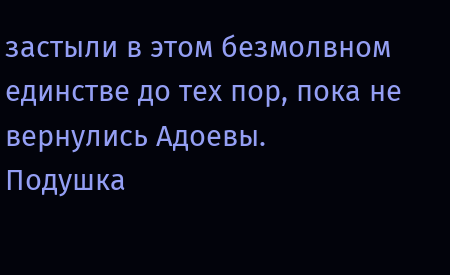застыли в этом безмолвном единстве до тех пор, пока не вернулись Адоевы.
Подушка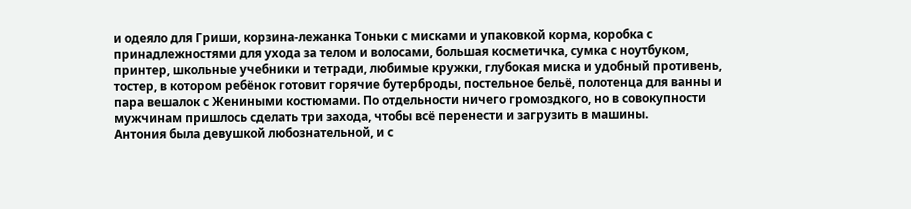и одеяло для Гриши, корзина-лежанка Тоньки с мисками и упаковкой корма, коробка с принадлежностями для ухода за телом и волосами, большая косметичка, сумка с ноутбуком, принтер, школьные учебники и тетради, любимые кружки, глубокая миска и удобный противень, тостер, в котором ребёнок готовит горячие бутерброды, постельное бельё, полотенца для ванны и пара вешалок с Жениными костюмами. По отдельности ничего громоздкого, но в совокупности мужчинам пришлось сделать три захода, чтобы всё перенести и загрузить в машины.
Антония была девушкой любознательной, и с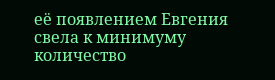её появлением Евгения свела к минимуму количество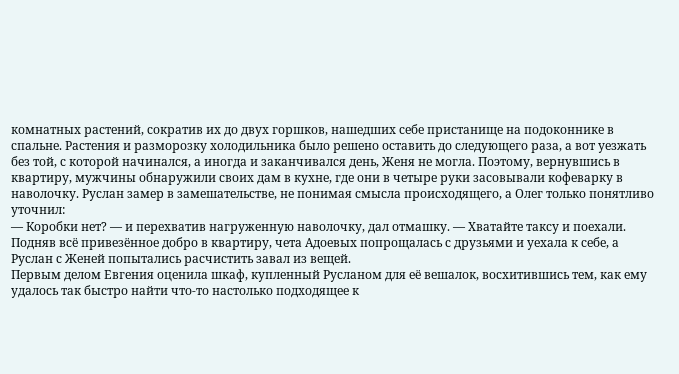комнатных растений, сократив их до двух горшков, нашедших себе пристанище на подоконнике в спальне. Растения и разморозку холодильника было решено оставить до следующего раза, а вот уезжать без той, с которой начинался, а иногда и заканчивался день, Женя не могла. Поэтому, вернувшись в квартиру, мужчины обнаружили своих дам в кухне, где они в четыре руки засовывали кофеварку в наволочку. Руслан замер в замешательстве, не понимая смысла происходящего, а Олег только понятливо уточнил:
— Коробки нет? — и перехватив нагруженную наволочку, дал отмашку. — Хватайте таксу и поехали.
Подняв всё привезённое добро в квартиру, чета Адоевых попрощалась с друзьями и уехала к себе, а Руслан с Женей попытались расчистить завал из вещей.
Первым делом Евгения оценила шкаф, купленный Русланом для её вешалок, восхитившись тем, как ему удалось так быстро найти что-то настолько подходящее к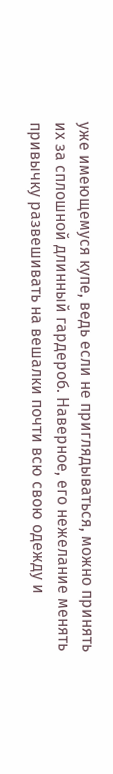уже имеющемуся купе, ведь если не приглядываться, можно принять их за сплошной длинный гардероб. Наверное, его нежелание менять привычку развешивать на вешалки почти всю свою одежду и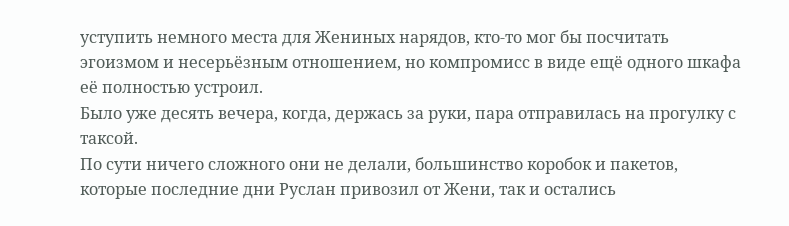уступить немного места для Жениных нарядов, кто-то мог бы посчитать эгоизмом и несерьёзным отношением, но компромисс в виде ещё одного шкафа её полностью устроил.
Было уже десять вечера, когда, держась за руки, пара отправилась на прогулку с таксой.
По сути ничего сложного они не делали, большинство коробок и пакетов, которые последние дни Руслан привозил от Жени, так и остались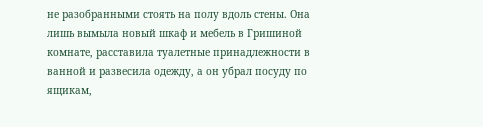не разобранными стоять на полу вдоль стены. Она лишь вымыла новый шкаф и мебель в Гришиной комнате, расставила туалетные принадлежности в ванной и развесила одежду, а он убрал посуду по ящикам,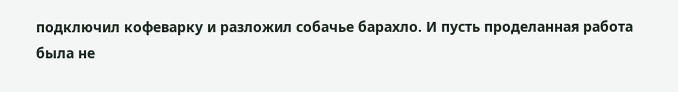подключил кофеварку и разложил собачье барахло. И пусть проделанная работа была не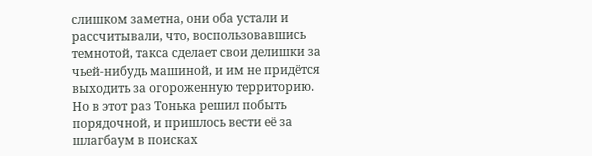слишком заметна, они оба устали и рассчитывали, что, воспользовавшись темнотой, такса сделает свои делишки за чьей-нибудь машиной, и им не придётся выходить за огороженную территорию. Но в этот раз Тонька решил побыть порядочной, и пришлось вести её за шлагбаум в поисках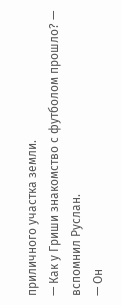приличного участка земли.
— Как у Гриши знакомство с футболом прошло? — вспомнил Руслан.
— Он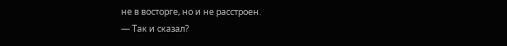не в восторге, но и не расстроен.
— Так и сказал?